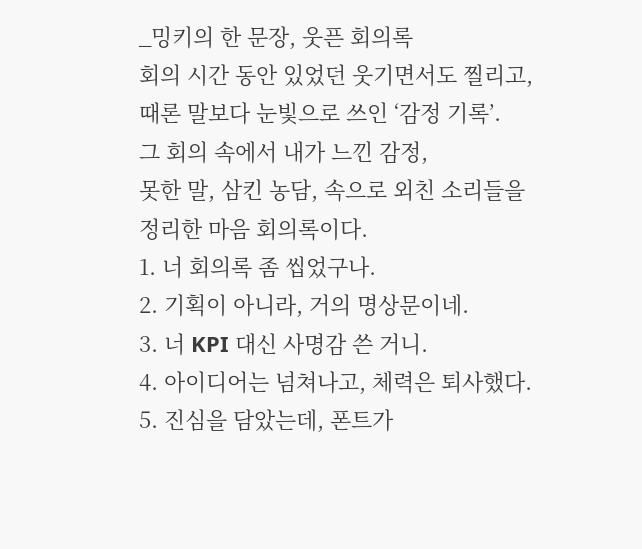_밍키의 한 문장, 웃픈 회의록
회의 시간 동안 있었던 웃기면서도 찔리고,
때론 말보다 눈빛으로 쓰인 ‘감정 기록’.
그 회의 속에서 내가 느낀 감정,
못한 말, 삼킨 농담, 속으로 외친 소리들을
정리한 마음 회의록이다.
1. 너 회의록 좀 씹었구나.
2. 기획이 아니라, 거의 명상문이네.
3. 너 KPI 대신 사명감 쓴 거니.
4. 아이디어는 넘쳐나고, 체력은 퇴사했다.
5. 진심을 담았는데, 폰트가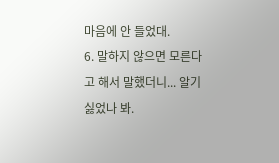마음에 안 들었대.
6. 말하지 않으면 모른다고 해서 말했더니... 알기 싫었나 봐.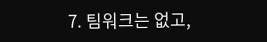7. 팀워크는 없고,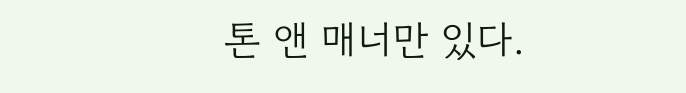톤 앤 매너만 있다.